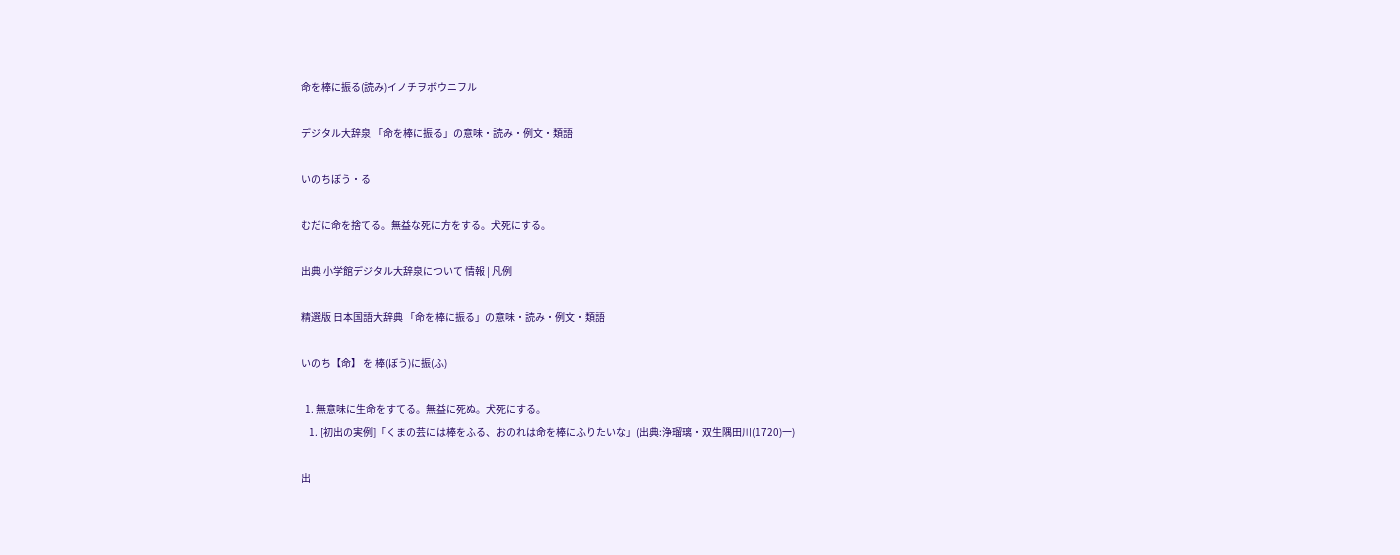命を棒に振る(読み)イノチヲボウニフル

デジタル大辞泉 「命を棒に振る」の意味・読み・例文・類語

いのちぼう・る

むだに命を捨てる。無益な死に方をする。犬死にする。

出典 小学館デジタル大辞泉について 情報 | 凡例

精選版 日本国語大辞典 「命を棒に振る」の意味・読み・例文・類語

いのち【命】 を 棒(ぼう)に振(ふ)

  1. 無意味に生命をすてる。無益に死ぬ。犬死にする。
    1. [初出の実例]「くまの芸には棒をふる、おのれは命を棒にふりたいな」(出典:浄瑠璃・双生隅田川(1720)一)

出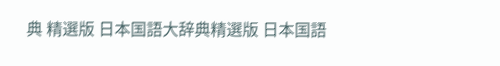典 精選版 日本国語大辞典精選版 日本国語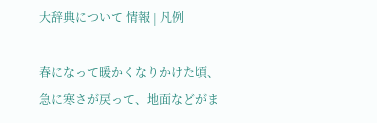大辞典について 情報 | 凡例

春になって暖かくなりかけた頃、急に寒さが戻って、地面などがま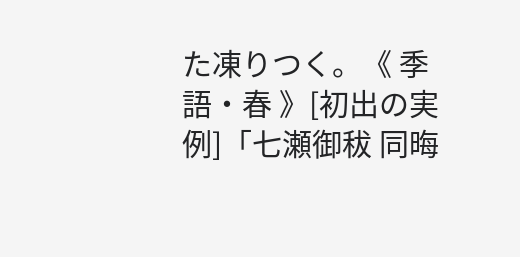た凍りつく。《 季語・春 》[初出の実例]「七瀬御秡 同晦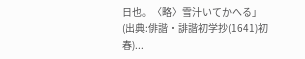日也。〈略〉雪汁いてかへる」(出典:俳諧・誹諧初学抄(1641)初春)...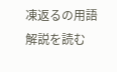凍返るの用語解説を読む